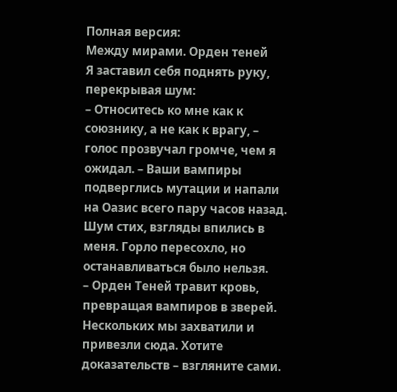Полная версия:
Между мирами. Орден теней
Я заставил себя поднять руку, перекрывая шум:
– Относитесь ко мне как к союзнику, а не как к врагу, – голос прозвучал громче, чем я ожидал. – Ваши вампиры подверглись мутации и напали на Оазис всего пару часов назад.
Шум стих, взгляды впились в меня. Горло пересохло, но останавливаться было нельзя.
– Орден Теней травит кровь, превращая вампиров в зверей. Нескольких мы захватили и привезли сюда. Хотите доказательств – взгляните сами.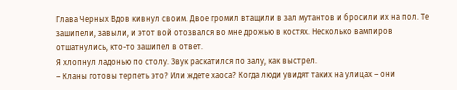Глава Черных Вдов кивнул своим. Двое громил втащили в зал мутантов и бросили их на пол. Те зашипели, завыли, и этот вой отозвался во мне дрожью в костях. Несколько вампиров отшатнулись, кто-то зашипел в ответ.
Я хлопнул ладонью по столу. Звук раскатился по залу, как выстрел.
– Кланы готовы терпеть это? Или ждете хаоса? Когда люди увидят таких на улицах – они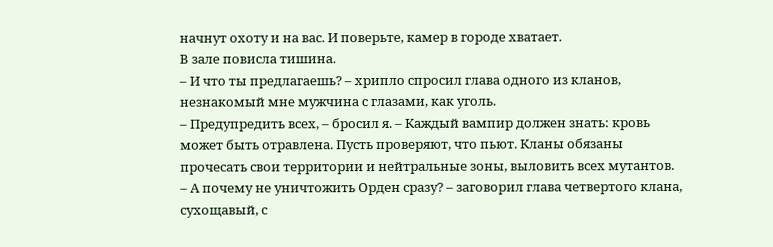начнут охоту и на вас. И поверьте, камер в городе хватает.
В зале повисла тишина.
– И что ты предлагаешь? – хрипло спросил глава одного из кланов, незнакомый мне мужчина с глазами, как уголь.
– Предупредить всех, – бросил я. – Каждый вампир должен знать: кровь может быть отравлена. Пусть проверяют, что пьют. Кланы обязаны прочесать свои территории и нейтральные зоны, выловить всех мутантов.
– А почему не уничтожить Орден сразу? – заговорил глава четвертого клана, сухощавый, с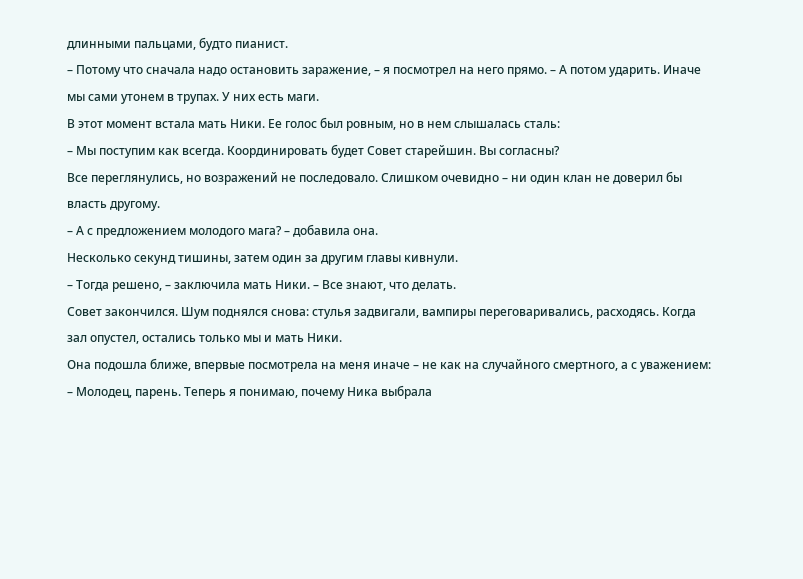длинными пальцами, будто пианист.
– Потому что сначала надо остановить заражение, – я посмотрел на него прямо. – А потом ударить. Иначе мы сами утонем в трупах. У них есть маги.
В этот момент встала мать Ники. Ее голос был ровным, но в нем слышалась сталь:
– Мы поступим как всегда. Координировать будет Совет старейшин. Вы согласны?
Все переглянулись, но возражений не последовало. Слишком очевидно – ни один клан не доверил бы власть другому.
– А с предложением молодого мага? – добавила она.
Несколько секунд тишины, затем один за другим главы кивнули.
– Тогда решено, – заключила мать Ники. – Все знают, что делать.
Совет закончился. Шум поднялся снова: стулья задвигали, вампиры переговаривались, расходясь. Когда зал опустел, остались только мы и мать Ники.
Она подошла ближе, впервые посмотрела на меня иначе – не как на случайного смертного, а с уважением:
– Молодец, парень. Теперь я понимаю, почему Ника выбрала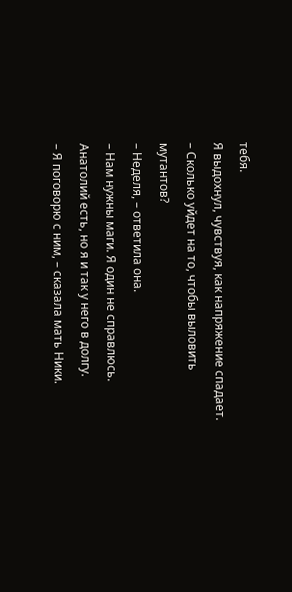тебя.
Я выдохнул, чувствуя, как напряжение спадает.
– Сколько уйдет на то, чтобы выловить мутантов?
– Неделя, – ответила она.
– Нам нужны маги. Я один не справлюсь. Анатолий есть, но я и так у него в долгу.
– Я поговорю с ним, – сказала мать Ники.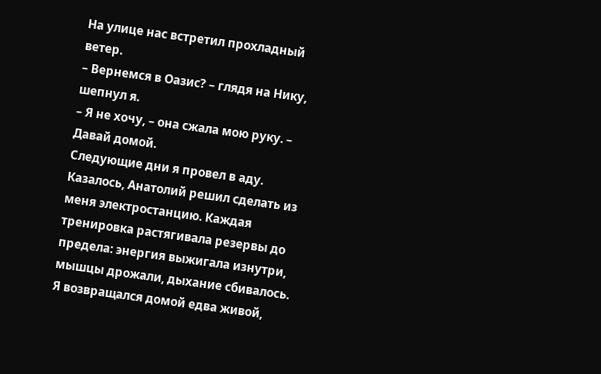На улице нас встретил прохладный ветер.
– Вернемся в Оазис? – глядя на Нику, шепнул я.
– Я не хочу, – она сжала мою руку. – Давай домой.
Следующие дни я провел в аду.
Казалось, Анатолий решил сделать из меня электростанцию. Каждая тренировка растягивала резервы до предела: энергия выжигала изнутри, мышцы дрожали, дыхание сбивалось. Я возвращался домой едва живой,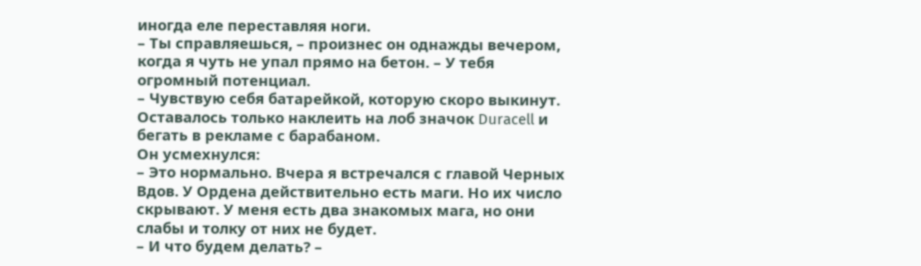иногда еле переставляя ноги.
– Ты справляешься, – произнес он однажды вечером, когда я чуть не упал прямо на бетон. – У тебя огромный потенциал.
– Чувствую себя батарейкой, которую скоро выкинут. Оставалось только наклеить на лоб значок Duracell и бегать в рекламе с барабаном.
Он усмехнулся:
– Это нормально. Вчера я встречался с главой Черных Вдов. У Ордена действительно есть маги. Но их число скрывают. У меня есть два знакомых мага, но они слабы и толку от них не будет.
– И что будем делать? –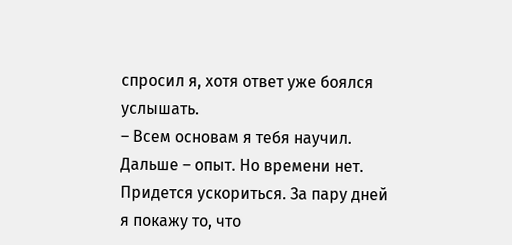спросил я, хотя ответ уже боялся услышать.
– Всем основам я тебя научил. Дальше – опыт. Но времени нет. Придется ускориться. За пару дней я покажу то, что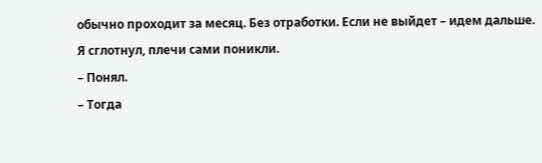обычно проходит за месяц. Без отработки. Если не выйдет – идем дальше.
Я сглотнул, плечи сами поникли.
– Понял.
– Тогда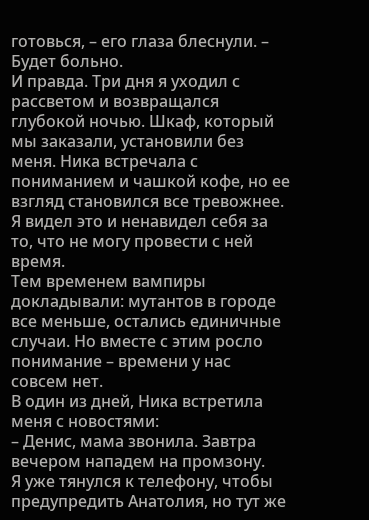готовься, – его глаза блеснули. – Будет больно.
И правда. Три дня я уходил с рассветом и возвращался глубокой ночью. Шкаф, который мы заказали, установили без меня. Ника встречала с пониманием и чашкой кофе, но ее взгляд становился все тревожнее. Я видел это и ненавидел себя за то, что не могу провести с ней время.
Тем временем вампиры докладывали: мутантов в городе все меньше, остались единичные случаи. Но вместе с этим росло понимание – времени у нас совсем нет.
В один из дней, Ника встретила меня с новостями:
– Денис, мама звонила. Завтра вечером нападем на промзону.
Я уже тянулся к телефону, чтобы предупредить Анатолия, но тут же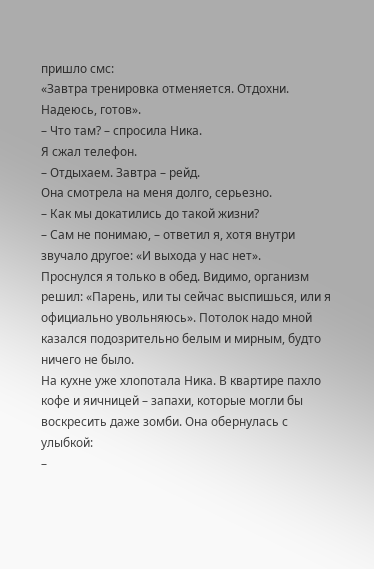пришло смс:
«Завтра тренировка отменяется. Отдохни. Надеюсь, готов».
– Что там? – спросила Ника.
Я сжал телефон.
– Отдыхаем. Завтра – рейд.
Она смотрела на меня долго, серьезно.
– Как мы докатились до такой жизни?
– Сам не понимаю, – ответил я, хотя внутри звучало другое: «И выхода у нас нет».
Проснулся я только в обед. Видимо, организм решил: «Парень, или ты сейчас выспишься, или я официально увольняюсь». Потолок надо мной казался подозрительно белым и мирным, будто ничего не было.
На кухне уже хлопотала Ника. В квартире пахло кофе и яичницей – запахи, которые могли бы воскресить даже зомби. Она обернулась с улыбкой:
–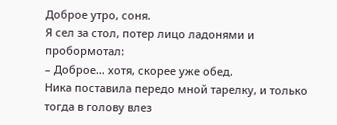Доброе утро, соня.
Я сел за стол, потер лицо ладонями и пробормотал:
– Доброе… хотя, скорее уже обед.
Ника поставила передо мной тарелку, и только тогда в голову влез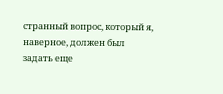странный вопрос, который я, наверное, должен был задать еще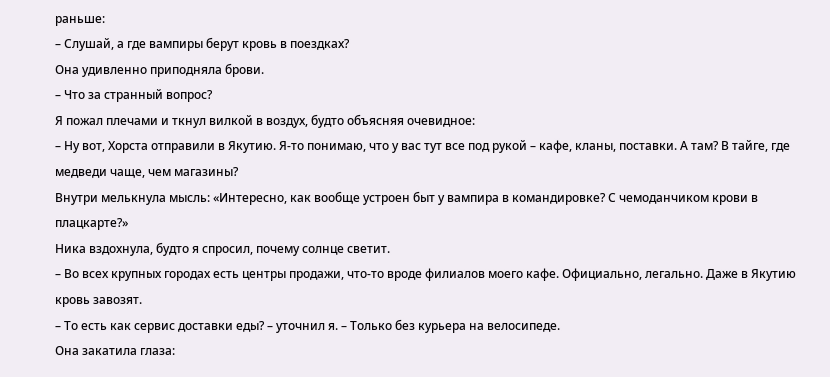раньше:
– Слушай, а где вампиры берут кровь в поездках?
Она удивленно приподняла брови.
– Что за странный вопрос?
Я пожал плечами и ткнул вилкой в воздух, будто объясняя очевидное:
– Ну вот, Хорста отправили в Якутию. Я-то понимаю, что у вас тут все под рукой – кафе, кланы, поставки. А там? В тайге, где медведи чаще, чем магазины?
Внутри мелькнула мысль: «Интересно, как вообще устроен быт у вампира в командировке? С чемоданчиком крови в плацкарте?»
Ника вздохнула, будто я спросил, почему солнце светит.
– Во всех крупных городах есть центры продажи, что-то вроде филиалов моего кафе. Официально, легально. Даже в Якутию кровь завозят.
– То есть как сервис доставки еды? – уточнил я. – Только без курьера на велосипеде.
Она закатила глаза: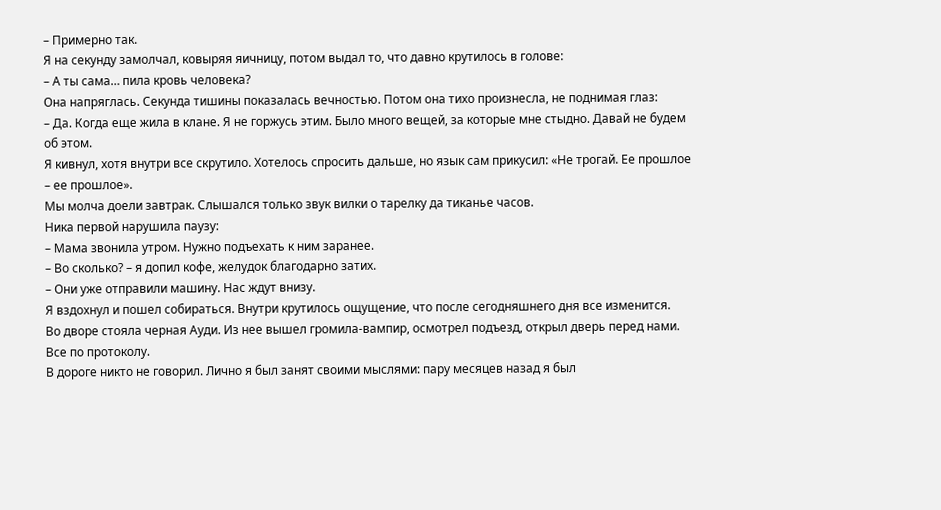– Примерно так.
Я на секунду замолчал, ковыряя яичницу, потом выдал то, что давно крутилось в голове:
– А ты сама… пила кровь человека?
Она напряглась. Секунда тишины показалась вечностью. Потом она тихо произнесла, не поднимая глаз:
– Да. Когда еще жила в клане. Я не горжусь этим. Было много вещей, за которые мне стыдно. Давай не будем об этом.
Я кивнул, хотя внутри все скрутило. Хотелось спросить дальше, но язык сам прикусил: «Не трогай. Ее прошлое – ее прошлое».
Мы молча доели завтрак. Слышался только звук вилки о тарелку да тиканье часов.
Ника первой нарушила паузу:
– Мама звонила утром. Нужно подъехать к ним заранее.
– Во сколько? – я допил кофе, желудок благодарно затих.
– Они уже отправили машину. Нас ждут внизу.
Я вздохнул и пошел собираться. Внутри крутилось ощущение, что после сегодняшнего дня все изменится.
Во дворе стояла черная Ауди. Из нее вышел громила-вампир, осмотрел подъезд, открыл дверь перед нами. Все по протоколу.
В дороге никто не говорил. Лично я был занят своими мыслями: пару месяцев назад я был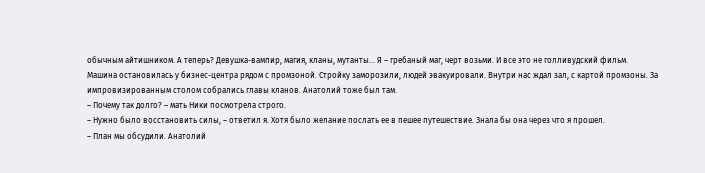обычным айтишником. А теперь? Девушка-вампир, магия, кланы, мутанты… Я – гребаный маг, черт возьми. И все это не голливудский фильм.
Машина остановилась у бизнес-центра рядом с промзоной. Стройку заморозили, людей эвакуировали. Внутри нас ждал зал, с картой промзоны. За импровизированным столом собрались главы кланов. Анатолий тоже был там.
– Почему так долго? – мать Ники посмотрела строго.
– Нужно было восстановить силы, – ответил я. Хотя было желание послать ее в пешее путешествие. Знала бы она через что я прошел.
– План мы обсудили. Анатолий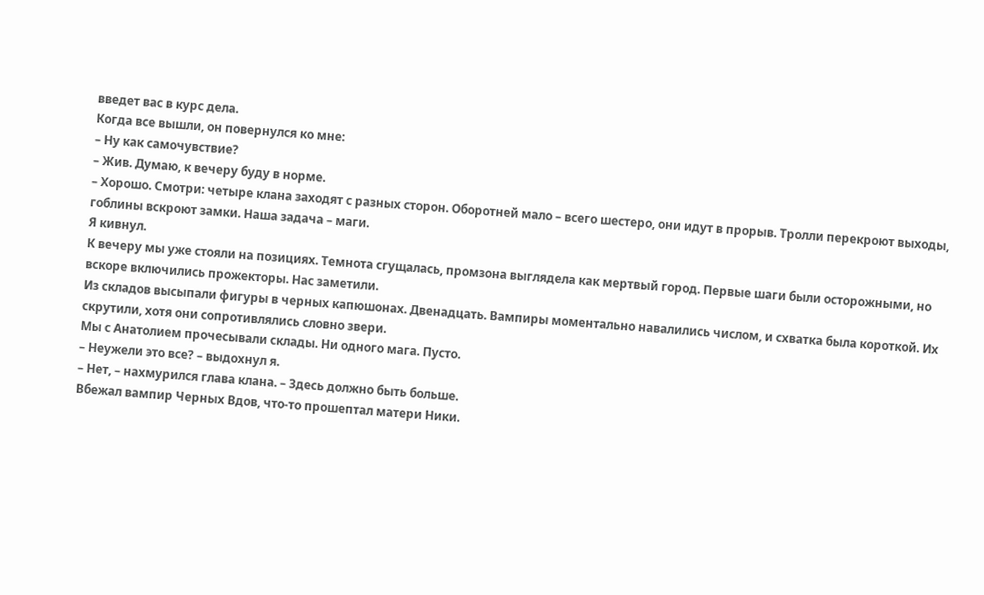введет вас в курс дела.
Когда все вышли, он повернулся ко мне:
– Ну как самочувствие?
– Жив. Думаю, к вечеру буду в норме.
– Хорошо. Смотри: четыре клана заходят с разных сторон. Оборотней мало – всего шестеро, они идут в прорыв. Тролли перекроют выходы, гоблины вскроют замки. Наша задача – маги.
Я кивнул.
К вечеру мы уже стояли на позициях. Темнота сгущалась, промзона выглядела как мертвый город. Первые шаги были осторожными, но вскоре включились прожекторы. Нас заметили.
Из складов высыпали фигуры в черных капюшонах. Двенадцать. Вампиры моментально навалились числом, и схватка была короткой. Их скрутили, хотя они сопротивлялись словно звери.
Мы с Анатолием прочесывали склады. Ни одного мага. Пусто.
– Неужели это все? – выдохнул я.
– Нет, – нахмурился глава клана. – Здесь должно быть больше.
Вбежал вампир Черных Вдов, что-то прошептал матери Ники.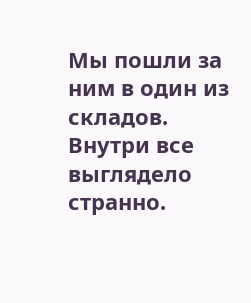Мы пошли за ним в один из складов.
Внутри все выглядело странно.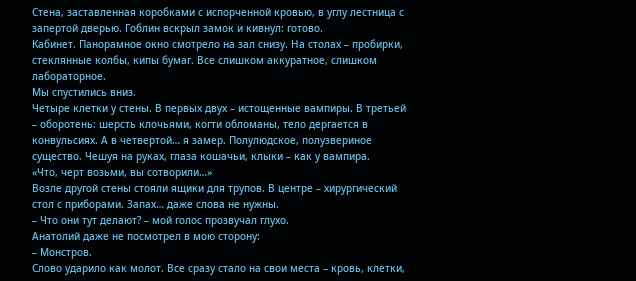Стена, заставленная коробками с испорченной кровью, в углу лестница с запертой дверью. Гоблин вскрыл замок и кивнул: готово.
Кабинет. Панорамное окно смотрело на зал снизу. На столах – пробирки, стеклянные колбы, кипы бумаг. Все слишком аккуратное, слишком лабораторное.
Мы спустились вниз.
Четыре клетки у стены. В первых двух – истощенные вампиры. В третьей – оборотень: шерсть клочьями, когти обломаны, тело дергается в конвульсиях. А в четвертой… я замер. Полулюдское, полузвериное существо. Чешуя на руках, глаза кошачьи, клыки – как у вампира.
«Что, черт возьми, вы сотворили…»
Возле другой стены стояли ящики для трупов. В центре – хирургический стол с приборами. Запах… даже слова не нужны.
– Что они тут делают? – мой голос прозвучал глухо.
Анатолий даже не посмотрел в мою сторону:
– Монстров.
Слово ударило как молот. Все сразу стало на свои места – кровь, клетки,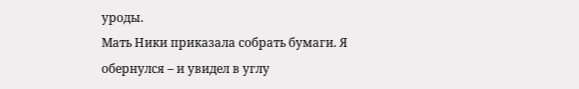уроды.
Мать Ники приказала собрать бумаги. Я обернулся – и увидел в углу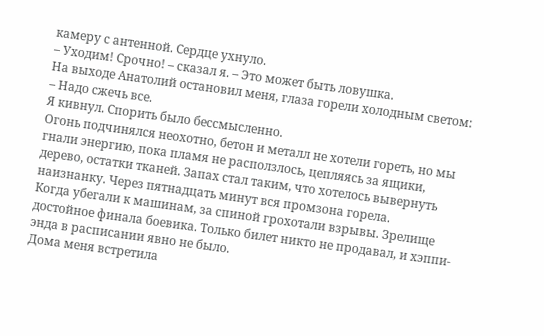камеру с антенной. Сердце ухнуло.
– Уходим! Срочно! – сказал я. – Это может быть ловушка.
На выходе Анатолий остановил меня, глаза горели холодным светом:
– Надо сжечь все.
Я кивнул. Спорить было бессмысленно.
Огонь подчинялся неохотно, бетон и металл не хотели гореть, но мы гнали энергию, пока пламя не расползлось, цепляясь за ящики, дерево, остатки тканей. Запах стал таким, что хотелось вывернуть наизнанку. Через пятнадцать минут вся промзона горела.
Когда убегали к машинам, за спиной грохотали взрывы. Зрелище достойное финала боевика. Только билет никто не продавал, и хэппи-энда в расписании явно не было.
Дома меня встретила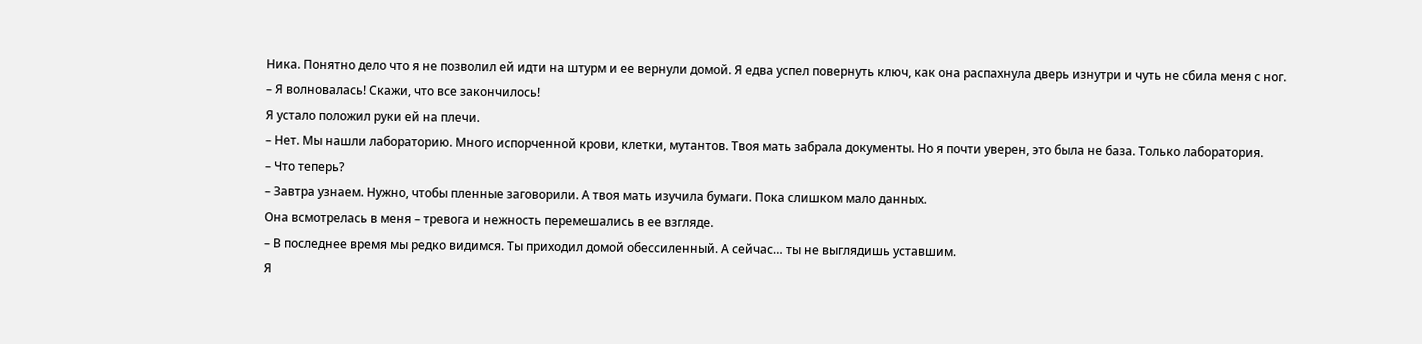Ника. Понятно дело что я не позволил ей идти на штурм и ее вернули домой. Я едва успел повернуть ключ, как она распахнула дверь изнутри и чуть не сбила меня с ног.
– Я волновалась! Скажи, что все закончилось!
Я устало положил руки ей на плечи.
– Нет. Мы нашли лабораторию. Много испорченной крови, клетки, мутантов. Твоя мать забрала документы. Но я почти уверен, это была не база. Только лаборатория.
– Что теперь?
– Завтра узнаем. Нужно, чтобы пленные заговорили. А твоя мать изучила бумаги. Пока слишком мало данных.
Она всмотрелась в меня – тревога и нежность перемешались в ее взгляде.
– В последнее время мы редко видимся. Ты приходил домой обессиленный. А сейчас… ты не выглядишь уставшим.
Я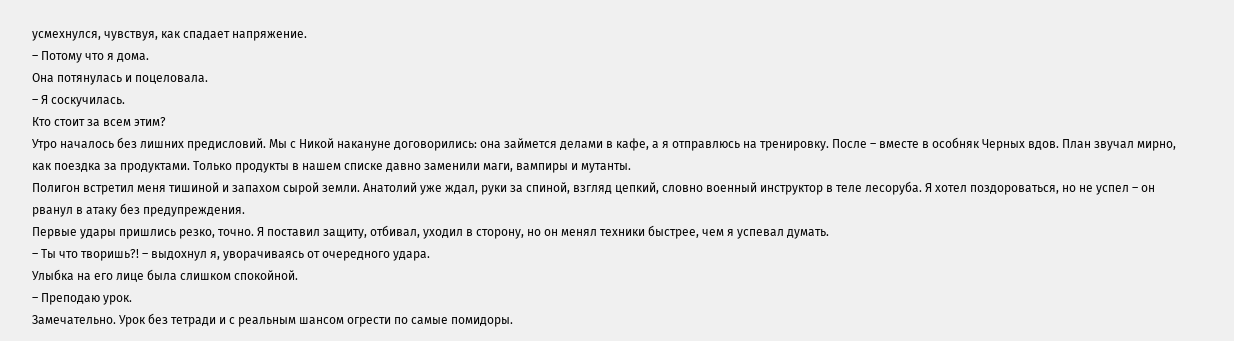усмехнулся, чувствуя, как спадает напряжение.
– Потому что я дома.
Она потянулась и поцеловала.
– Я соскучилась.
Кто стоит за всем этим?
Утро началось без лишних предисловий. Мы с Никой накануне договорились: она займется делами в кафе, а я отправлюсь на тренировку. После – вместе в особняк Черных вдов. План звучал мирно, как поездка за продуктами. Только продукты в нашем списке давно заменили маги, вампиры и мутанты.
Полигон встретил меня тишиной и запахом сырой земли. Анатолий уже ждал, руки за спиной, взгляд цепкий, словно военный инструктор в теле лесоруба. Я хотел поздороваться, но не успел – он рванул в атаку без предупреждения.
Первые удары пришлись резко, точно. Я поставил защиту, отбивал, уходил в сторону, но он менял техники быстрее, чем я успевал думать.
– Ты что творишь?! – выдохнул я, уворачиваясь от очередного удара.
Улыбка на его лице была слишком спокойной.
– Преподаю урок.
Замечательно. Урок без тетради и с реальным шансом огрести по самые помидоры.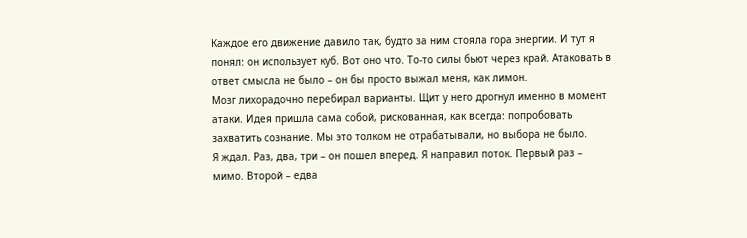Каждое его движение давило так, будто за ним стояла гора энергии. И тут я понял: он использует куб. Вот оно что. То-то силы бьют через край. Атаковать в ответ смысла не было – он бы просто выжал меня, как лимон.
Мозг лихорадочно перебирал варианты. Щит у него дрогнул именно в момент атаки. Идея пришла сама собой, рискованная, как всегда: попробовать захватить сознание. Мы это толком не отрабатывали, но выбора не было.
Я ждал. Раз, два, три – он пошел вперед. Я направил поток. Первый раз – мимо. Второй – едва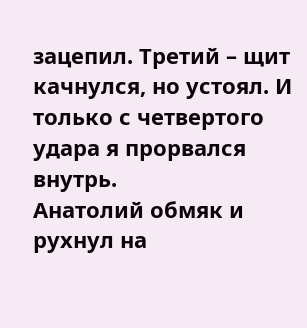зацепил. Третий – щит качнулся, но устоял. И только с четвертого удара я прорвался внутрь.
Анатолий обмяк и рухнул на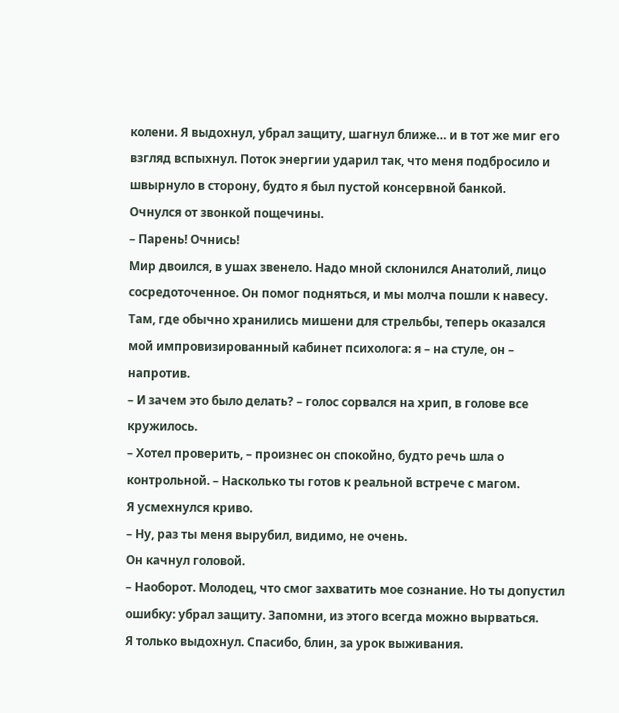колени. Я выдохнул, убрал защиту, шагнул ближе… и в тот же миг его взгляд вспыхнул. Поток энергии ударил так, что меня подбросило и швырнуло в сторону, будто я был пустой консервной банкой.
Очнулся от звонкой пощечины.
– Парень! Очнись!
Мир двоился, в ушах звенело. Надо мной склонился Анатолий, лицо сосредоточенное. Он помог подняться, и мы молча пошли к навесу. Там, где обычно хранились мишени для стрельбы, теперь оказался мой импровизированный кабинет психолога: я – на стуле, он – напротив.
– И зачем это было делать? – голос сорвался на хрип, в голове все кружилось.
– Хотел проверить, – произнес он спокойно, будто речь шла о контрольной. – Насколько ты готов к реальной встрече с магом.
Я усмехнулся криво.
– Ну, раз ты меня вырубил, видимо, не очень.
Он качнул головой.
– Наоборот. Молодец, что смог захватить мое сознание. Но ты допустил ошибку: убрал защиту. Запомни, из этого всегда можно вырваться.
Я только выдохнул. Спасибо, блин, за урок выживания.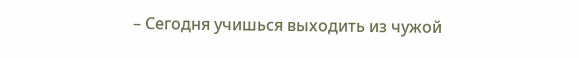– Сегодня учишься выходить из чужой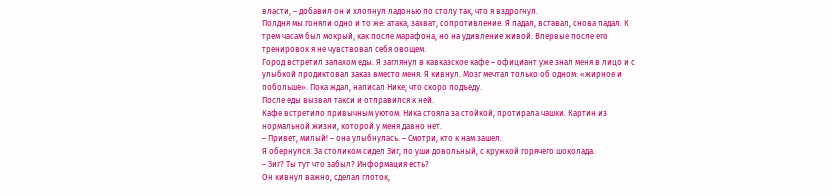власти, – добавил он и хлопнул ладонью по столу так, что я вздрогнул.
Полдня мы гоняли одно и то же: атака, захват, сопротивление. Я падал, вставал, снова падал. К трем часам был мокрый, как после марафона, но на удивление живой. Впервые после его тренировок я не чувствовал себя овощем.
Город встретил запахом еды. Я заглянул в кавказское кафе – официант уже знал меня в лицо и с улыбкой продиктовал заказ вместо меня. Я кивнул. Мозг мечтал только об одном: «жирное и побольше». Пока ждал, написал Нике, что скоро подъеду.
После еды вызвал такси и отправился к ней.
Кафе встретило привычным уютом. Ника стояла за стойкой, протирала чашки. Картин из нормальной жизни, которой у меня давно нет.
– Привет, милый! – она улыбнулась. – Смотри, кто к нам зашел.
Я обернулся. За столиком сидел Зиг, по уши довольный, с кружкой горячего шоколада.
– Зиг? Ты тут что забыл? Информация есть?
Он кивнул важно, сделал глоток,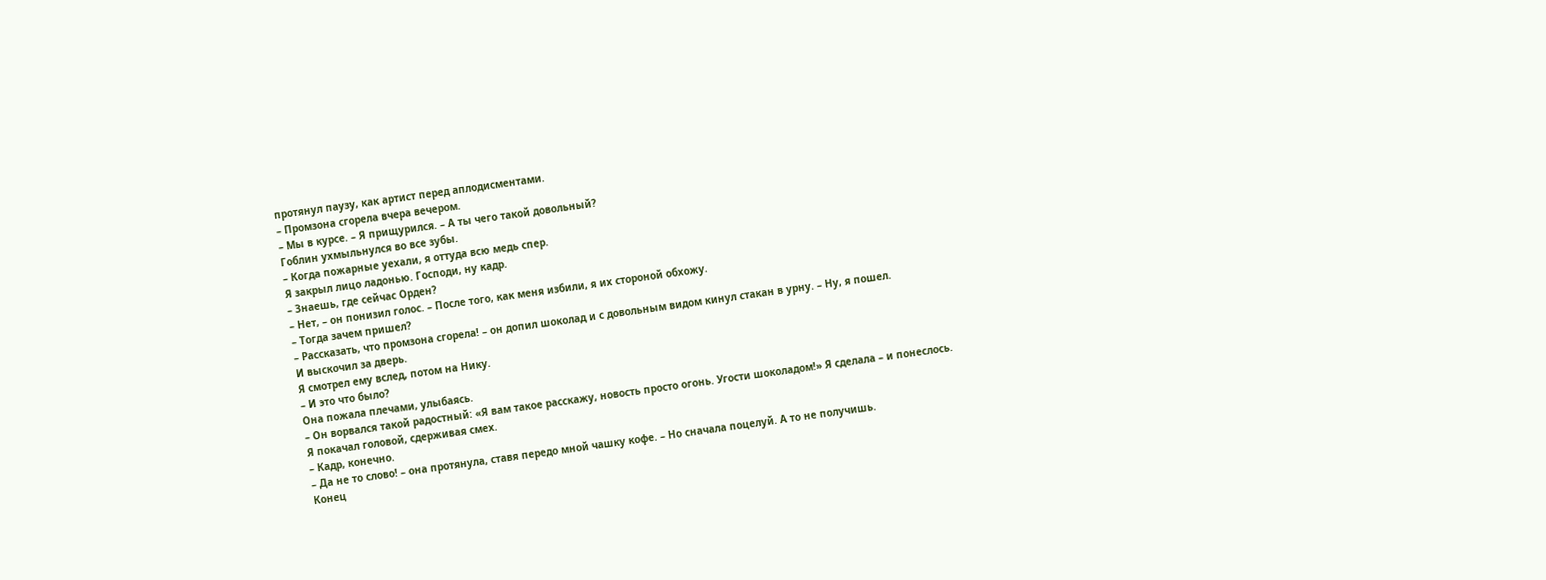протянул паузу, как артист перед аплодисментами.
– Промзона сгорела вчера вечером.
– Мы в курсе. – Я прищурился. – А ты чего такой довольный?
Гоблин ухмыльнулся во все зубы.
– Когда пожарные уехали, я оттуда всю медь спер.
Я закрыл лицо ладонью. Господи, ну кадр.
– Знаешь, где сейчас Орден?
– Нет, – он понизил голос. – После того, как меня избили, я их стороной обхожу.
– Тогда зачем пришел?
– Рассказать, что промзона сгорела! – он допил шоколад и с довольным видом кинул стакан в урну. – Ну, я пошел.
И выскочил за дверь.
Я смотрел ему вслед, потом на Нику.
– И это что было?
Она пожала плечами, улыбаясь.
– Он ворвался такой радостный: «Я вам такое расскажу, новость просто огонь. Угости шоколадом!» Я сделала – и понеслось.
Я покачал головой, сдерживая смех.
– Кадр, конечно.
– Да не то слово! – она протянула, ставя передо мной чашку кофе. – Но сначала поцелуй. А то не получишь.
Конец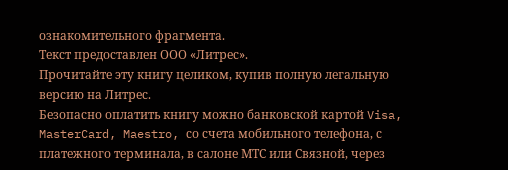ознакомительного фрагмента.
Текст предоставлен ООО «Литрес».
Прочитайте эту книгу целиком, купив полную легальную версию на Литрес.
Безопасно оплатить книгу можно банковской картой Visa, MasterCard, Maestro, со счета мобильного телефона, с платежного терминала, в салоне МТС или Связной, через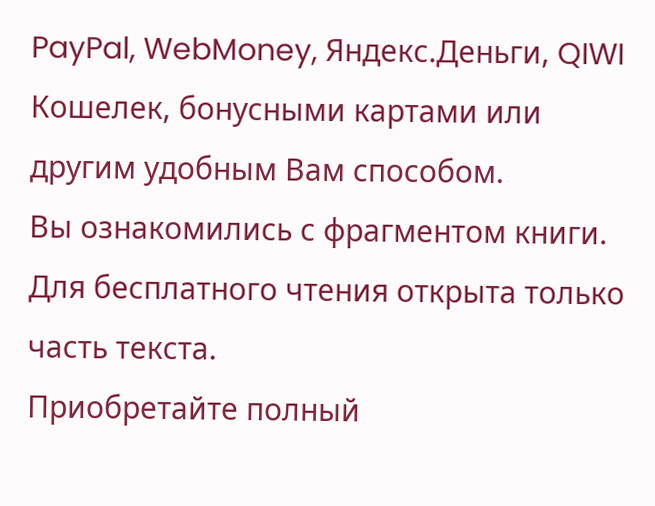PayPal, WebMoney, Яндекс.Деньги, QIWI Кошелек, бонусными картами или другим удобным Вам способом.
Вы ознакомились с фрагментом книги.
Для бесплатного чтения открыта только часть текста.
Приобретайте полный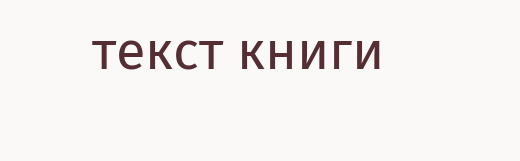текст книги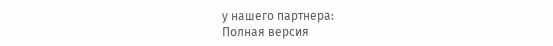у нашего партнера:
Полная версия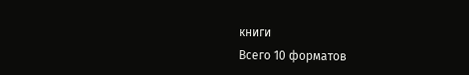книги
Всего 10 форматов